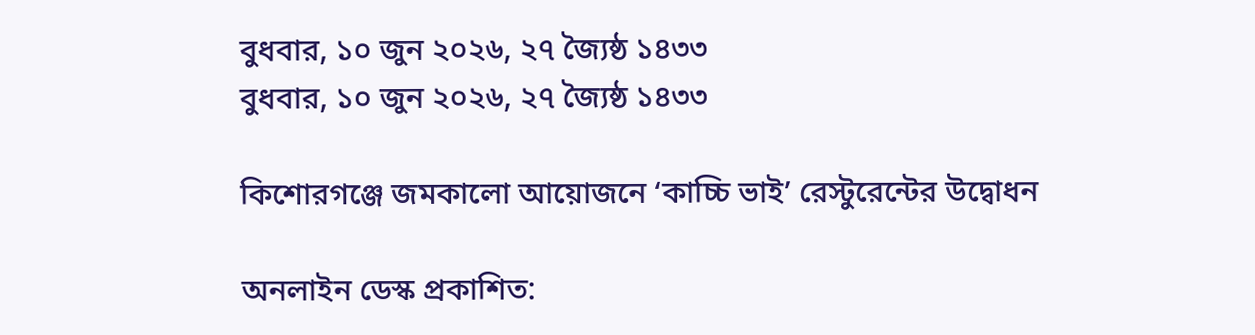বুধবার, ১০ জুন ২০২৬, ২৭ জ্যৈষ্ঠ ১৪৩৩
বুধবার, ১০ জুন ২০২৬, ২৭ জ্যৈষ্ঠ ১৪৩৩

কিশোরগঞ্জে জমকালো আয়োজনে ‘কাচ্চি ভাই’ রেস্টুরেন্টের উদ্বোধন

অনলাইন ডেস্ক প্রকাশিত: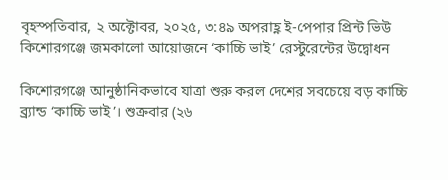বৃহস্পতিবার, ২ অক্টোবর, ২০২৫, ৩:৪৯ অপরাহ্ণ ই-পেপার প্রিন্ট ভিউ
কিশোরগঞ্জে জমকালো আয়োজনে ‘কাচ্চি ভাই’ রেস্টুরেন্টের উদ্বোধন

কিশোরগঞ্জে আনুষ্ঠানিকভাবে যাত্রা শুরু করল দেশের সবচেয়ে বড় কাচ্চি ব্র্যান্ড ‘কাচ্চি ভাই’। শুক্রবার (২৬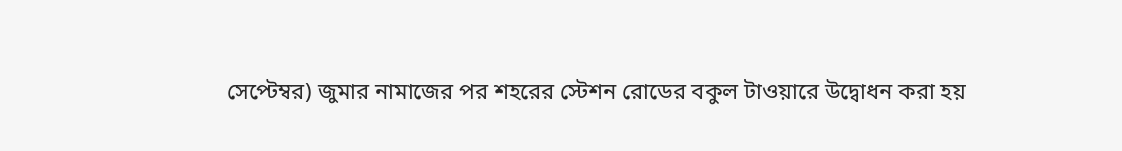সেপ্টেম্বর) জুমার নামাজের পর শহরের স্টেশন রোডের বকুল টাওয়ারে উদ্বোধন করা হয়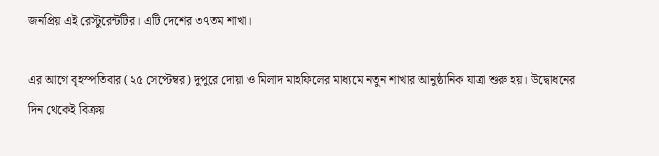জনপ্রিয় এই রেস্টুরেন্টটির। এটি দেশের ৩৭তম শাখা।

এর আগে বৃহস্পতিবার (২৫ সেপ্টেম্বর) দুপুরে দোয়া ও মিলাদ মাহফিলের মাধ্যমে নতুন শাখার আনুষ্ঠানিক যাত্রা শুরু হয়। উদ্বোধনের দিন থেকেই বিক্রয়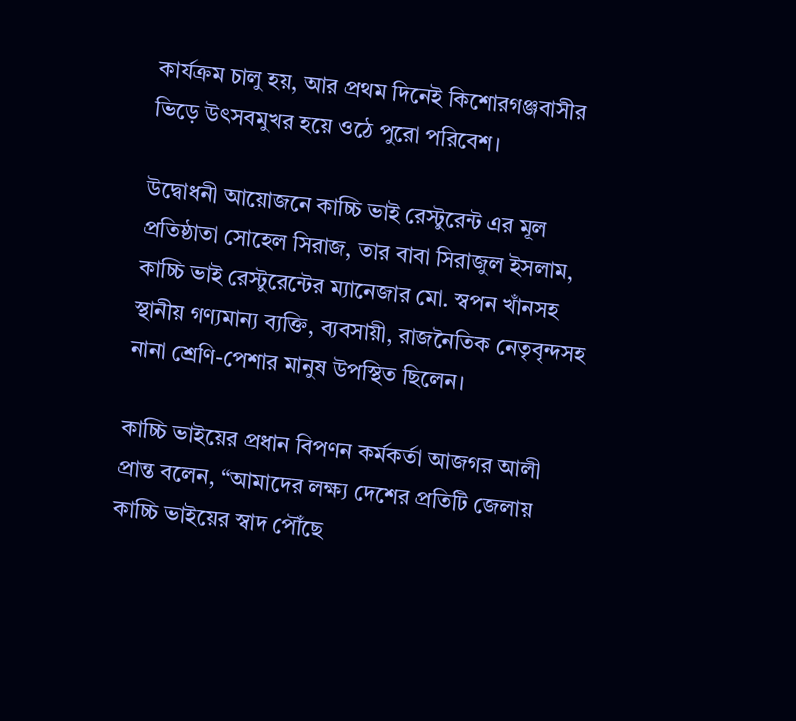কার্যক্রম চালু হয়, আর প্রথম দিনেই কিশোরগঞ্জবাসীর ভিড়ে উৎসবমুখর হয়ে ওঠে পুরো পরিবেশ।

উদ্বোধনী আয়োজনে কাচ্চি ভাই রেস্টুরেন্ট এর মূল প্রতিষ্ঠাতা সোহেল সিরাজ, তার বাবা সিরাজুল ইসলাম, কাচ্চি ভাই রেস্টুরেন্টের ম্যানেজার মো. স্বপন খাঁনসহ স্থানীয় গণ্যমান্য ব্যক্তি, ব্যবসায়ী, রাজনৈতিক নেতৃবৃন্দসহ নানা শ্রেণি-পেশার মানুষ উপস্থিত ছিলেন।

কাচ্চি ভাইয়ের প্রধান বিপণন কর্মকর্তা আজগর আলী প্রান্ত বলেন, “আমাদের লক্ষ্য দেশের প্রতিটি জেলায় কাচ্চি ভাইয়ের স্বাদ পৌঁছে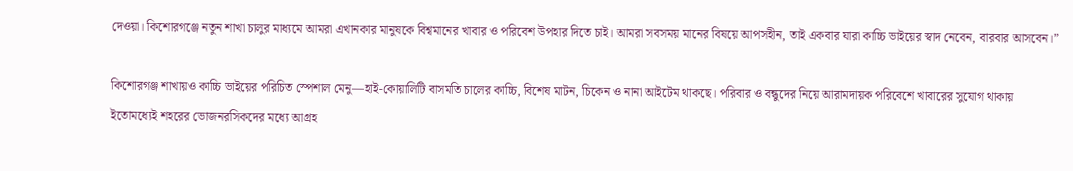দেওয়া। কিশোরগঞ্জে নতুন শাখা চালুর মাধ্যমে আমরা এখানকার মানুষকে বিশ্বমানের খাবার ও পরিবেশ উপহার দিতে চাই। আমরা সবসময় মানের বিষয়ে আপসহীন, তাই একবার যারা কাচ্চি ভাইয়ের স্বাদ নেবেন, বারবার আসবেন।”

কিশোরগঞ্জ শাখায়ও কাচ্চি ভাইয়ের পরিচিত স্পেশাল মেনু—হাই-কোয়ালিটি বাসমতি চালের কাচ্চি, বিশেষ মাটন, চিকেন ও নানা আইটেম থাকছে। পরিবার ও বন্ধুদের নিয়ে আরামদায়ক পরিবেশে খাবারের সুযোগ থাকায় ইতোমধ্যেই শহরের ভোজনরসিকদের মধ্যে আগ্রহ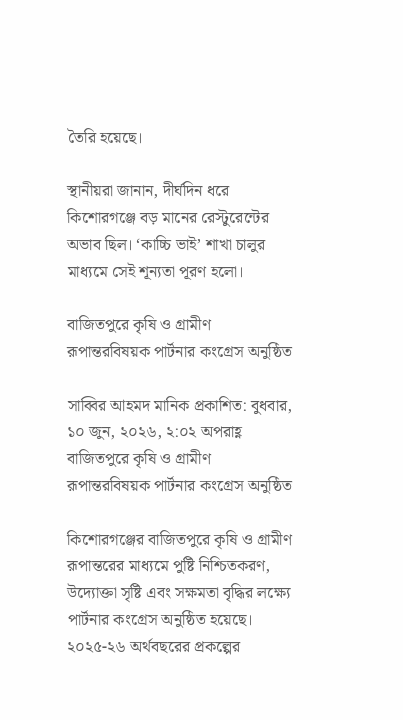তৈরি হয়েছে।

স্থানীয়রা জানান, দীর্ঘদিন ধরে কিশোরগঞ্জে বড় মানের রেস্টুরেন্টের অভাব ছিল। ‘কাচ্চি ভাই’ শাখা চালুর মাধ্যমে সেই শূন্যতা পূরণ হলো।

বাজিতপুরে কৃষি ও গ্রামীণ রূপান্তরবিষয়ক পার্টনার কংগ্রেস অনুষ্ঠিত

সাব্বির আহমদ মানিক প্রকাশিত: বুধবার, ১০ জুন, ২০২৬, ২:০২ অপরাহ্ণ
বাজিতপুরে কৃষি ও গ্রামীণ রূপান্তরবিষয়ক পার্টনার কংগ্রেস অনুষ্ঠিত

কিশোরগঞ্জের বাজিতপুরে কৃষি ও গ্রামীণ রূপান্তরের মাধ্যমে পুষ্টি নিশ্চিতকরণ, উদ্যোক্তা সৃষ্টি এবং সক্ষমতা বৃদ্ধির লক্ষ্যে পার্টনার কংগ্রেস অনুষ্ঠিত হয়েছে। ২০২৫-২৬ অর্থবছরের প্রকল্পের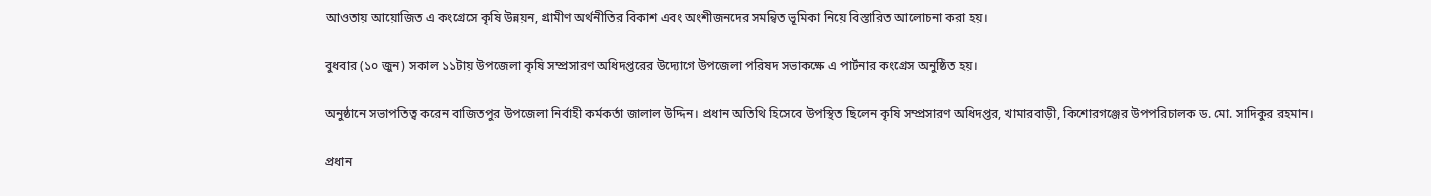আওতায় আয়োজিত এ কংগ্রেসে কৃষি উন্নয়ন, গ্রামীণ অর্থনীতির বিকাশ এবং অংশীজনদের সমন্বিত ভূমিকা নিয়ে বিস্তারিত আলোচনা করা হয়।

বুধবার (১০ জুন) সকাল ১১টায় উপজেলা কৃষি সম্প্রসারণ অধিদপ্তরের উদ্যোগে উপজেলা পরিষদ সভাকক্ষে এ পার্টনার কংগ্রেস অনুষ্ঠিত হয়।

অনুষ্ঠানে সভাপতিত্ব করেন বাজিতপুর উপজেলা নির্বাহী কর্মকর্তা জালাল উদ্দিন। প্রধান অতিথি হিসেবে উপস্থিত ছিলেন কৃষি সম্প্রসারণ অধিদপ্তর, খামারবাড়ী, কিশোরগঞ্জের উপপরিচালক ড. মো. সাদিকুর রহমান।

প্রধান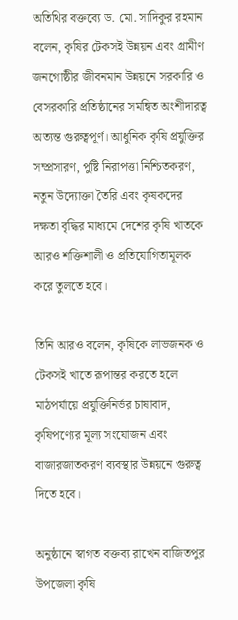অতিথির বক্তব্যে ড. মো. সাদিকুর রহমান বলেন, কৃষির টেকসই উন্নয়ন এবং গ্রামীণ জনগোষ্ঠীর জীবনমান উন্নয়নে সরকারি ও বেসরকারি প্রতিষ্ঠানের সমন্বিত অংশীদারত্ব অত্যন্ত গুরুত্বপূর্ণ। আধুনিক কৃষি প্রযুক্তির সম্প্রসারণ, পুষ্টি নিরাপত্তা নিশ্চিতকরণ, নতুন উদ্যোক্তা তৈরি এবং কৃষকদের দক্ষতা বৃদ্ধির মাধ্যমে দেশের কৃষি খাতকে আরও শক্তিশালী ও প্রতিযোগিতামূলক করে তুলতে হবে।

তিনি আরও বলেন, কৃষিকে লাভজনক ও টেকসই খাতে রূপান্তর করতে হলে মাঠপর্যায়ে প্রযুক্তিনির্ভর চাষাবাদ, কৃষিপণ্যের মূল্য সংযোজন এবং বাজারজাতকরণ ব্যবস্থার উন্নয়নে গুরুত্ব দিতে হবে।

অনুষ্ঠানে স্বাগত বক্তব্য রাখেন বাজিতপুর উপজেলা কৃষি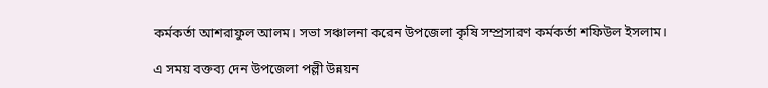কর্মকর্তা আশরাফুল আলম। সভা সঞ্চালনা করেন উপজেলা কৃষি সম্প্রসারণ কর্মকর্তা শফিউল ইসলাম।

এ সময় বক্তব্য দেন উপজেলা পল্লী উন্নয়ন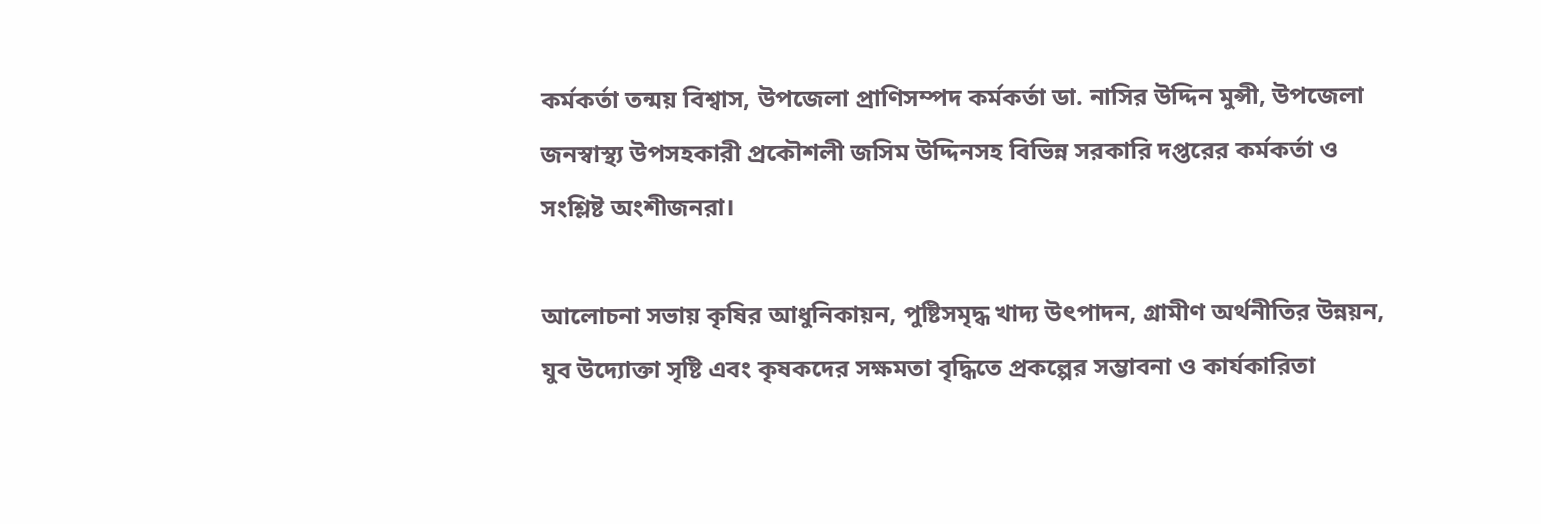কর্মকর্তা তন্ময় বিশ্বাস, উপজেলা প্রাণিসম্পদ কর্মকর্তা ডা. নাসির উদ্দিন মুন্সী, উপজেলা জনস্বাস্থ্য উপসহকারী প্রকৌশলী জসিম উদ্দিনসহ বিভিন্ন সরকারি দপ্তরের কর্মকর্তা ও সংশ্লিষ্ট অংশীজনরা।

আলোচনা সভায় কৃষির আধুনিকায়ন, পুষ্টিসমৃদ্ধ খাদ্য উৎপাদন, গ্রামীণ অর্থনীতির উন্নয়ন, যুব উদ্যোক্তা সৃষ্টি এবং কৃষকদের সক্ষমতা বৃদ্ধিতে প্রকল্পের সম্ভাবনা ও কার্যকারিতা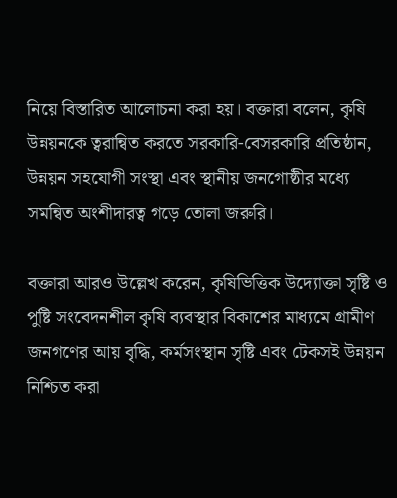নিয়ে বিস্তারিত আলোচনা করা হয়। বক্তারা বলেন, কৃষি উন্নয়নকে ত্বরান্বিত করতে সরকারি-বেসরকারি প্রতিষ্ঠান, উন্নয়ন সহযোগী সংস্থা এবং স্থানীয় জনগোষ্ঠীর মধ্যে সমন্বিত অংশীদারত্ব গড়ে তোলা জরুরি।

বক্তারা আরও উল্লেখ করেন, কৃষিভিত্তিক উদ্যোক্তা সৃষ্টি ও পুষ্টি সংবেদনশীল কৃষি ব্যবস্থার বিকাশের মাধ্যমে গ্রামীণ জনগণের আয় বৃদ্ধি, কর্মসংস্থান সৃষ্টি এবং টেকসই উন্নয়ন নিশ্চিত করা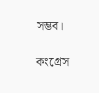সম্ভব।

কংগ্রেস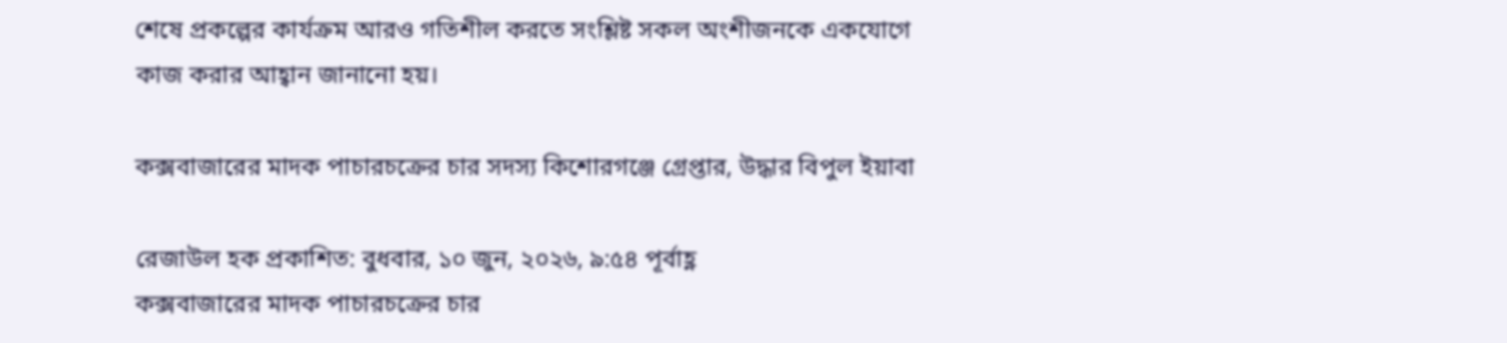শেষে প্রকল্পের কার্যক্রম আরও গতিশীল করতে সংশ্লিষ্ট সকল অংশীজনকে একযোগে কাজ করার আহ্বান জানানো হয়।

কক্সবাজারের মাদক পাচারচক্রের চার সদস্য কিশোরগঞ্জে গ্রেপ্তার, উদ্ধার বিপুল ইয়াবা

রেজাউল হক প্রকাশিত: বুধবার, ১০ জুন, ২০২৬, ৯:৫৪ পূর্বাহ্ণ
কক্সবাজারের মাদক পাচারচক্রের চার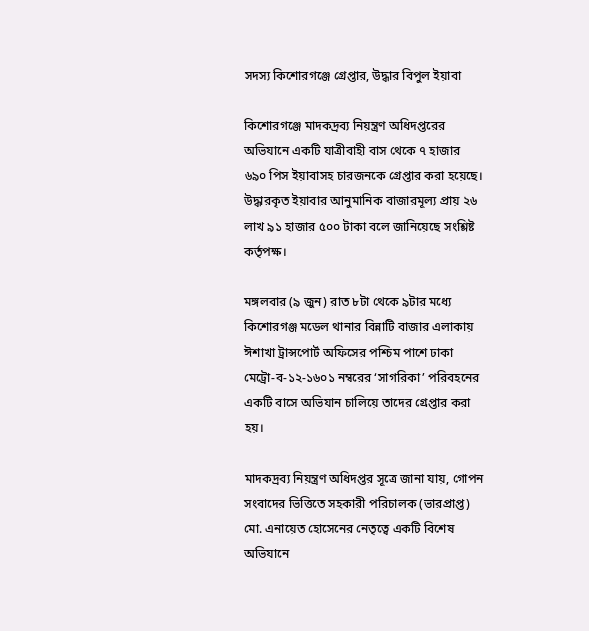সদস্য কিশোরগঞ্জে গ্রেপ্তার, উদ্ধার বিপুল ইয়াবা

কিশোরগঞ্জে মাদকদ্রব্য নিয়ন্ত্রণ অধিদপ্তরের অভিযানে একটি যাত্রীবাহী বাস থেকে ৭ হাজার ৬৯০ পিস ইয়াবাসহ চারজনকে গ্রেপ্তার করা হয়েছে। উদ্ধারকৃত ইয়াবার আনুমানিক বাজারমূল্য প্রায় ২৬ লাখ ৯১ হাজার ৫০০ টাকা বলে জানিয়েছে সংশ্লিষ্ট কর্তৃপক্ষ।

মঙ্গলবার (৯ জুন) রাত ৮টা থেকে ৯টার মধ্যে কিশোরগঞ্জ মডেল থানার বিন্নাটি বাজার এলাকায় ঈশাখা ট্রান্সপোর্ট অফিসের পশ্চিম পাশে ঢাকা মেট্রো-ব-১২-১৬০১ নম্বরের ‘সাগরিকা’ পরিবহনের একটি বাসে অভিযান চালিয়ে তাদের গ্রেপ্তার করা হয়।

মাদকদ্রব্য নিয়ন্ত্রণ অধিদপ্তর সূত্রে জানা যায়, গোপন সংবাদের ভিত্তিতে সহকারী পরিচালক (ভারপ্রাপ্ত) মো. এনায়েত হোসেনের নেতৃত্বে একটি বিশেষ অভিযানে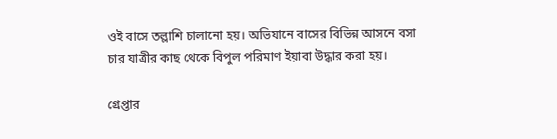ওই বাসে তল্লাশি চালানো হয়। অভিযানে বাসের বিভিন্ন আসনে বসা চার যাত্রীর কাছ থেকে বিপুল পরিমাণ ইয়াবা উদ্ধার করা হয়।

গ্রেপ্তার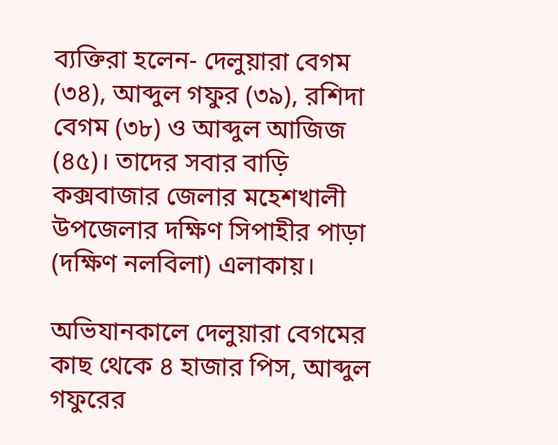ব্যক্তিরা হলেন- দেলুয়ারা বেগম (৩৪), আব্দুল গফুর (৩৯), রশিদা বেগম (৩৮) ও আব্দুল আজিজ (৪৫)। তাদের সবার বাড়ি কক্সবাজার জেলার মহেশখালী উপজেলার দক্ষিণ সিপাহীর পাড়া (দক্ষিণ নলবিলা) এলাকায়।

অভিযানকালে দেলুয়ারা বেগমের কাছ থেকে ৪ হাজার পিস, আব্দুল গফুরের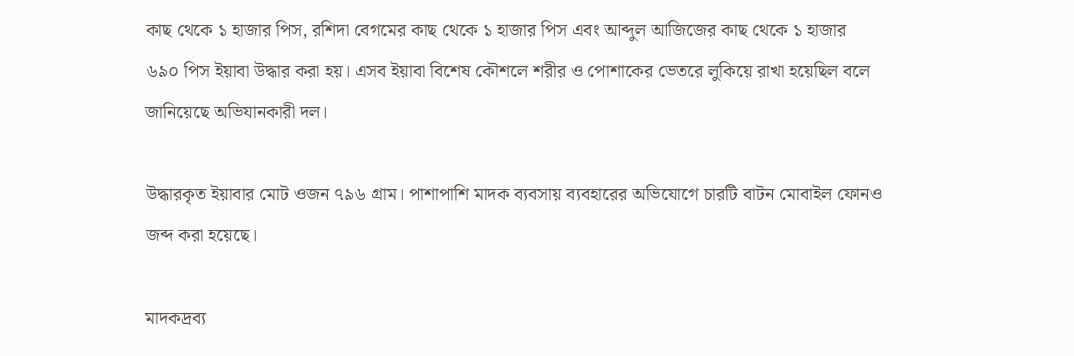কাছ থেকে ১ হাজার পিস, রশিদা বেগমের কাছ থেকে ১ হাজার পিস এবং আব্দুল আজিজের কাছ থেকে ১ হাজার ৬৯০ পিস ইয়াবা উদ্ধার করা হয়। এসব ইয়াবা বিশেষ কৌশলে শরীর ও পোশাকের ভেতরে লুকিয়ে রাখা হয়েছিল বলে জানিয়েছে অভিযানকারী দল।

উদ্ধারকৃত ইয়াবার মোট ওজন ৭৯৬ গ্রাম। পাশাপাশি মাদক ব্যবসায় ব্যবহারের অভিযোগে চারটি বাটন মোবাইল ফোনও জব্দ করা হয়েছে।

মাদকদ্রব্য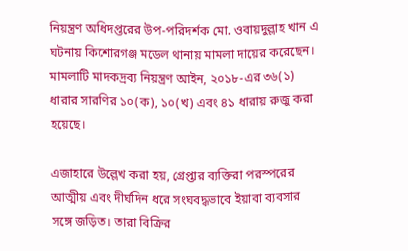নিয়ন্ত্রণ অধিদপ্তরের উপ-পরিদর্শক মো. ওবায়দুল্লাহ খান এ ঘটনায় কিশোরগঞ্জ মডেল থানায় মামলা দায়ের করেছেন। মামলাটি মাদকদ্রব্য নিয়ন্ত্রণ আইন, ২০১৮-এর ৩৬(১) ধারার সারণির ১০(ক), ১০(খ) এবং ৪১ ধারায় রুজু করা হয়েছে।

এজাহারে উল্লেখ করা হয়, গ্রেপ্তার ব্যক্তিরা পরস্পরের আত্মীয় এবং দীর্ঘদিন ধরে সংঘবদ্ধভাবে ইয়াবা ব্যবসার সঙ্গে জড়িত। তারা বিক্রির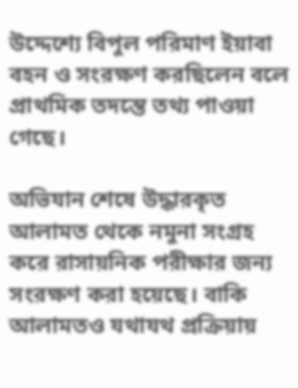উদ্দেশ্যে বিপুল পরিমাণ ইয়াবা বহন ও সংরক্ষণ করছিলেন বলে প্রাথমিক তদন্তে তথ্য পাওয়া গেছে।

অভিযান শেষে উদ্ধারকৃত আলামত থেকে নমুনা সংগ্রহ করে রাসায়নিক পরীক্ষার জন্য সংরক্ষণ করা হয়েছে। বাকি আলামতও যথাযথ প্রক্রিয়ায়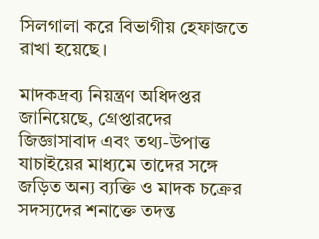সিলগালা করে বিভাগীয় হেফাজতে রাখা হয়েছে।

মাদকদ্রব্য নিয়ন্ত্রণ অধিদপ্তর জানিয়েছে, গ্রেপ্তারদের জিজ্ঞাসাবাদ এবং তথ্য-উপাত্ত যাচাইয়ের মাধ্যমে তাদের সঙ্গে জড়িত অন্য ব্যক্তি ও মাদক চক্রের সদস্যদের শনাক্তে তদন্ত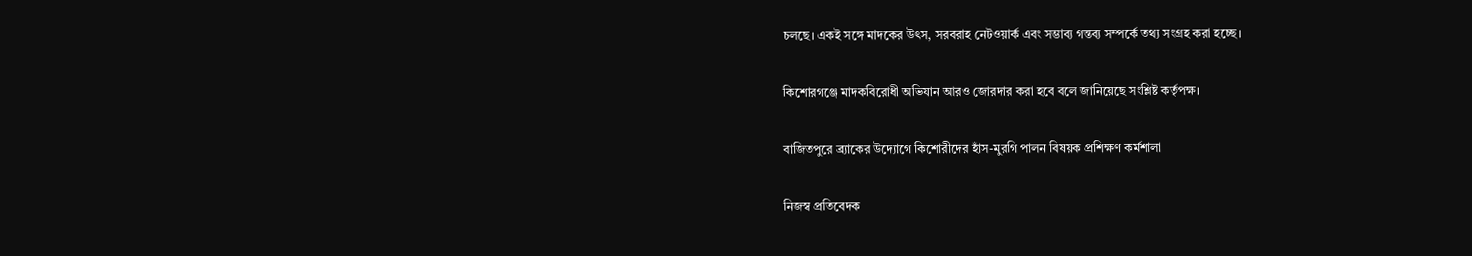চলছে। একই সঙ্গে মাদকের উৎস, সরবরাহ নেটওয়ার্ক এবং সম্ভাব্য গন্তব্য সম্পর্কে তথ্য সংগ্রহ করা হচ্ছে।

কিশোরগঞ্জে মাদকবিরোধী অভিযান আরও জোরদার করা হবে বলে জানিয়েছে সংশ্লিষ্ট কর্তৃপক্ষ।

বাজিতপুরে ব্র্যাকের উদ্যোগে কিশোরীদের হাঁস-মুরগি পালন বিষয়ক প্রশিক্ষণ কর্মশালা

নিজস্ব প্রতিবেদক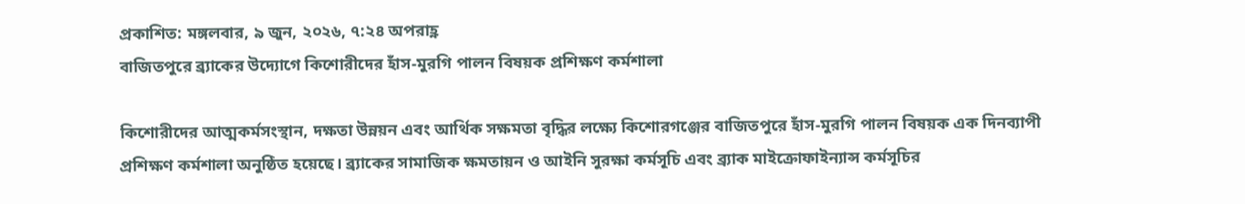প্রকাশিত: মঙ্গলবার, ৯ জুন, ২০২৬, ৭:২৪ অপরাহ্ণ
বাজিতপুরে ব্র্যাকের উদ্যোগে কিশোরীদের হাঁস-মুরগি পালন বিষয়ক প্রশিক্ষণ কর্মশালা

কিশোরীদের আত্মকর্মসংস্থান, দক্ষতা উন্নয়ন এবং আর্থিক সক্ষমতা বৃদ্ধির লক্ষ্যে কিশোরগঞ্জের বাজিতপুরে হাঁস-মুরগি পালন বিষয়ক এক দিনব্যাপী প্রশিক্ষণ কর্মশালা অনুষ্ঠিত হয়েছে। ব্র্যাকের সামাজিক ক্ষমতায়ন ও আইনি সুরক্ষা কর্মসূচি এবং ব্র্যাক মাইক্রোফাইন্যান্স কর্মসূচির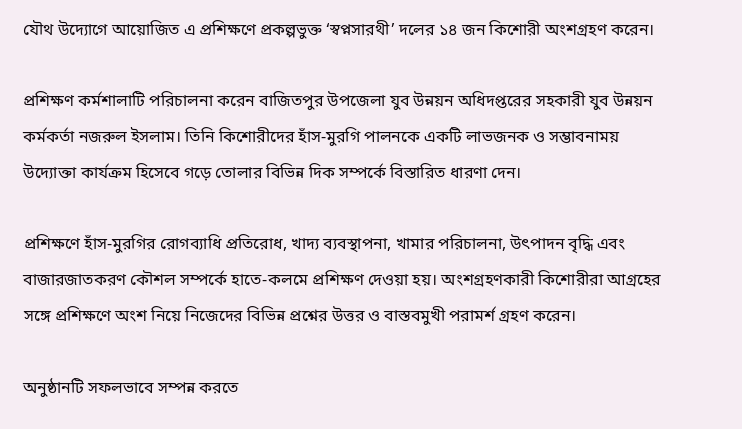যৌথ উদ্যোগে আয়োজিত এ প্রশিক্ষণে প্রকল্পভুক্ত ‘স্বপ্নসারথী’ দলের ১৪ জন কিশোরী অংশগ্রহণ করেন।

প্রশিক্ষণ কর্মশালাটি পরিচালনা করেন বাজিতপুর উপজেলা যুব উন্নয়ন অধিদপ্তরের সহকারী যুব উন্নয়ন কর্মকর্তা নজরুল ইসলাম। তিনি কিশোরীদের হাঁস-মুরগি পালনকে একটি লাভজনক ও সম্ভাবনাময় উদ্যোক্তা কার্যক্রম হিসেবে গড়ে তোলার বিভিন্ন দিক সম্পর্কে বিস্তারিত ধারণা দেন।

প্রশিক্ষণে হাঁস-মুরগির রোগব্যাধি প্রতিরোধ, খাদ্য ব্যবস্থাপনা, খামার পরিচালনা, উৎপাদন বৃদ্ধি এবং বাজারজাতকরণ কৌশল সম্পর্কে হাতে-কলমে প্রশিক্ষণ দেওয়া হয়। অংশগ্রহণকারী কিশোরীরা আগ্রহের সঙ্গে প্রশিক্ষণে অংশ নিয়ে নিজেদের বিভিন্ন প্রশ্নের উত্তর ও বাস্তবমুখী পরামর্শ গ্রহণ করেন।

অনুষ্ঠানটি সফলভাবে সম্পন্ন করতে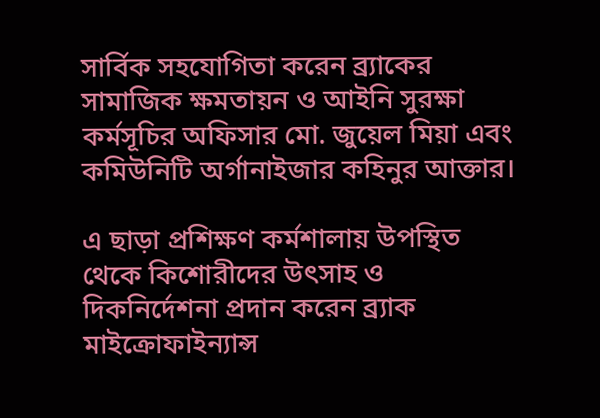সার্বিক সহযোগিতা করেন ব্র্যাকের সামাজিক ক্ষমতায়ন ও আইনি সুরক্ষা কর্মসূচির অফিসার মো. জুয়েল মিয়া এবং কমিউনিটি অর্গানাইজার কহিনুর আক্তার।

এ ছাড়া প্রশিক্ষণ কর্মশালায় উপস্থিত থেকে কিশোরীদের উৎসাহ ও দিকনির্দেশনা প্রদান করেন ব্র্যাক মাইক্রোফাইন্যান্স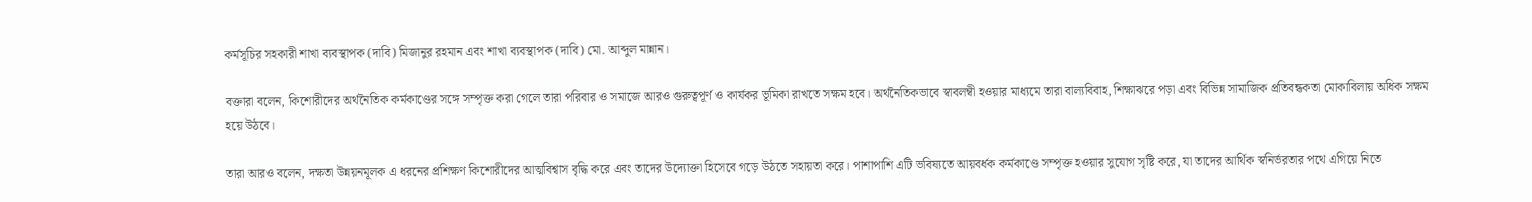কর্মসূচির সহকারী শাখা ব্যবস্থাপক (দাবি) মিজানুর রহমান এবং শাখা ব্যবস্থাপক (দাবি) মো. আব্দুল মান্নান।

বক্তারা বলেন, কিশোরীদের অর্থনৈতিক কর্মকাণ্ডের সঙ্গে সম্পৃক্ত করা গেলে তারা পরিবার ও সমাজে আরও গুরুত্বপূর্ণ ও কার্যকর ভূমিকা রাখতে সক্ষম হবে। অর্থনৈতিকভাবে স্বাবলম্বী হওয়ার মাধ্যমে তারা বাল্যবিবাহ, শিক্ষাঝরে পড়া এবং বিভিন্ন সামাজিক প্রতিবন্ধকতা মোকাবিলায় অধিক সক্ষম হয়ে উঠবে।

তারা আরও বলেন, দক্ষতা উন্নয়নমূলক এ ধরনের প্রশিক্ষণ কিশোরীদের আত্মবিশ্বাস বৃদ্ধি করে এবং তাদের উদ্যোক্তা হিসেবে গড়ে উঠতে সহায়তা করে। পাশাপাশি এটি ভবিষ্যতে আয়বর্ধক কর্মকাণ্ডে সম্পৃক্ত হওয়ার সুযোগ সৃষ্টি করে, যা তাদের আর্থিক স্বনির্ভরতার পথে এগিয়ে নিতে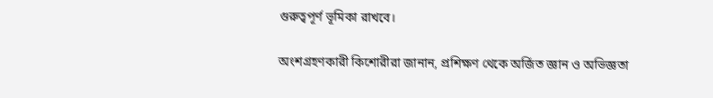গুরুত্বপূর্ণ ভূমিকা রাখবে।

অংশগ্রহণকারী কিশোরীরা জানান, প্রশিক্ষণ থেকে অর্জিত জ্ঞান ও অভিজ্ঞতা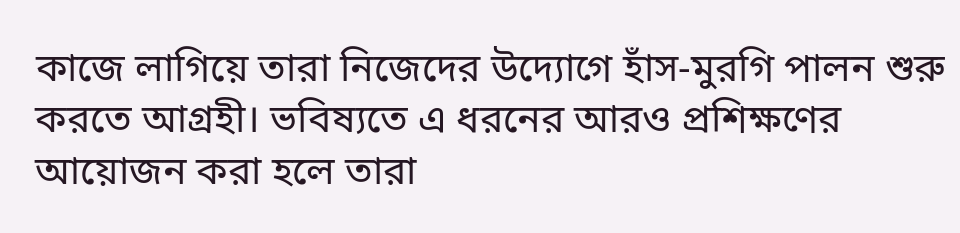কাজে লাগিয়ে তারা নিজেদের উদ্যোগে হাঁস-মুরগি পালন শুরু করতে আগ্রহী। ভবিষ্যতে এ ধরনের আরও প্রশিক্ষণের আয়োজন করা হলে তারা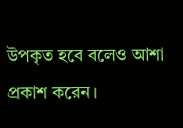উপকৃত হবে বলেও আশা প্রকাশ করেন।